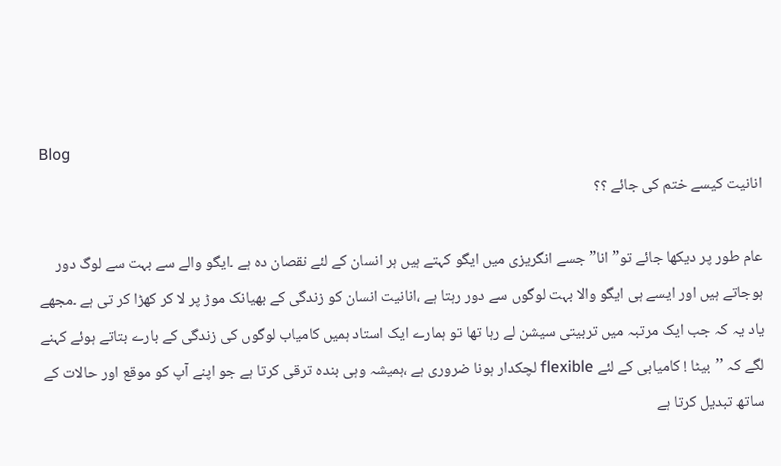Blog
انانیت کیسے ختم کی جائے ؟؟

عام طور پر دیکھا جائے تو” انا” جسے انگریزی میں ایگو کہتے ہیں ہر انسان کے لئے نقصان دہ ہے ۔ایگو والے سے بہت سے لوگ دور ہوجاتے ہیں اور ایسے ہی ایگو والا بہت لوگوں سے دور رہتا ہے ،انانیت انسان کو زندگی کے بھیانک موڑ پر لا کر کھڑا کر تی ہے ۔مجھے یاد یہ کہ جب ایک مرتبہ میں تربیتی سیشن لے رہا تھا تو ہمارے ایک استاد ہمیں کامیاب لوگوں کی زندگی کے بارے بتاتے ہوئے کہنے لگے کہ ’’بیٹا ! کامیابی کے لئے flexible لچکدار ہونا ضروری ہے ،ہمیشہ وہی بندہ ترقی کرتا ہے جو اپنے آپ کو موقع اور حالات کے ساتھ تبدیل کرتا ہے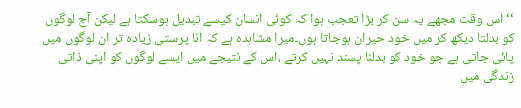‘‘ اس وقت مجھے یہ سن کر بڑا تعجب ہوا کہ کوئی انسان کیسے تبدیل ہوسکتا ہے لیکن آج لوگوں کو بدلتا دیکھ کر میں خود حیران ہوجاتا ہوں۔میرا مشاہدہ ہے کہ انا پرستی زیادہ تر ان لوگوں میں پائی جاتی ہے جو خود کو بدلنا پسند نہیں کرتے ،اس کے نتیجے میں ایسے لوگوں کو اپنی ذاتی زندگی میں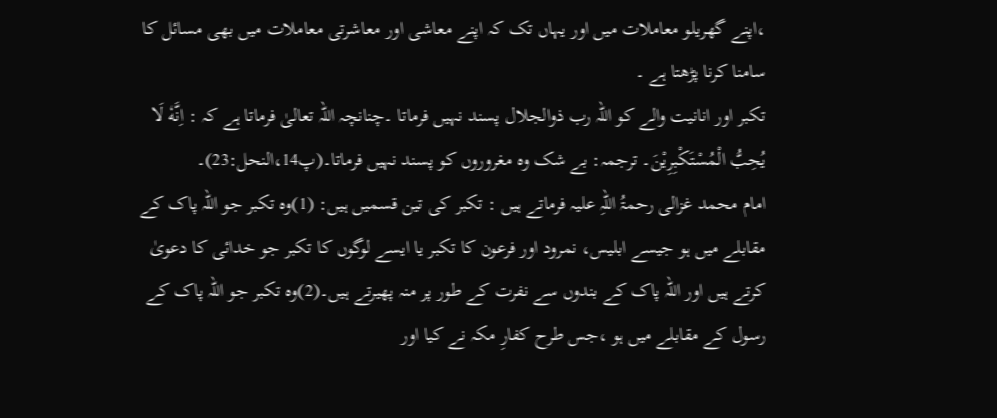،اپنے گھریلو معاملات میں اور یہاں تک کہ اپنے معاشی اور معاشرتی معاملات میں بھی مسائل کا سامنا کرنا پڑھتا ہے ۔
تکبر اور انانیت والے کو اللہ رب ذوالجلال پسند نہیں فرماتا ۔چنانچہ اللہ تعالیٰ فرماتا ہے کہ : اِنَّهٗ لَا یُحِبُّ الْمُسْتَكْبِرِیْنَ۔ ترجمہ: بے شک وہ مغروروں کو پسند نہیں فرماتا۔(پ14،النحل:23)۔
امام محمد غزالی رحمۃُ اللہِ علیہ فرماتے ہیں : تکبر کی تین قسمیں ہیں: (1)وہ تکبر جو اللہ پاک کے مقابلے میں ہو جیسے ابلیس، نمرود اور فرعون کا تکبر یا ایسے لوگوں کا تکبر جو خدائی کا دعویٰ کرتے ہیں اور اللہ پاک کے بندوں سے نفرت کے طور پر منہ پھیرتے ہیں۔(2)وہ تکبر جو اللہ پاک کے رسول کے مقابلے میں ہو ،جس طرح کفارِ مکہ نے کیا اور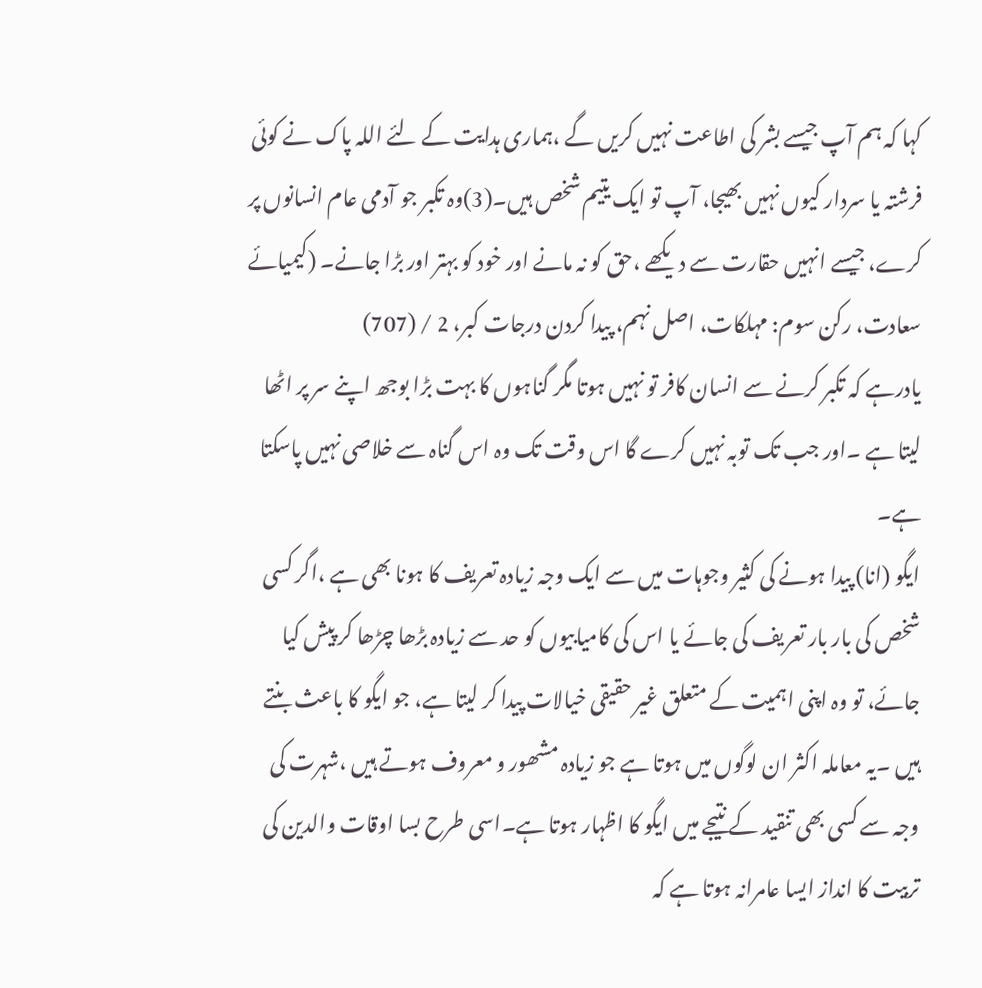کہا کہ ہم آپ جیسے بشر کی اطاعت نہیں کریں گے ،ہماری ہدایت کے لئے اللہ پاک نے کوئی فرشتہ یا سردار کیوں نہیں بھیجا، آپ تو ایک یتیم شخص ہیں۔(3)وہ تکبر جو آدمی عام انسانوں پر کرے، جیسے انہیں حقارت سے دیکھے ،حق کو نہ مانے اور خود کو بہتر اور بڑا جانے۔ (کیمیائے سعادت، رکن سوم: مہلکات، اصل نہم، پیدا کردن درجات کبر، 2 / (707)
یادرہے کہ تکبر کرنے سے انسان کافر تو نہیں ہوتا مگر گناہوں کا بہت بڑا بوجھ اپنے سر پر اٹھا لیتا ہے ۔اور جب تک توبہ نہیں کرے گا اس وقت تک وہ اس گناہ سے خلاصی نہیں پاسکتا ہے۔
ایگو (انا) پیدا ہونے کی کثیر وجوہات میں سے ایک وجہ زیادہ تعریف کا ہونا بھی ہے ،اگر کسی شخص کی بار بار تعریف کی جائے یا اس کی کامیابیوں کو حد سے زیادہ بڑھا چڑھا کر پیش کیا جائے، تو وہ اپنی اہمیت کے متعلق غیر حقیقی خیالات پیدا کر لیتا ہے، جو ایگو کا باعث بنتے ہیں ۔یہ معاملہ اکثر ان لوگوں میں ہوتا ہے جو زیادہ مشھور و معروف ہوتے ہیں ،شہرت کی وجہ سے کسی بھی تنقید کے نتیجے میں ایگو کا اظہار ہوتا ہے۔اسی طرح بسا اوقات والدین کی تربیت کا انداز ایسا عامرانہ ہوتا ہے کہ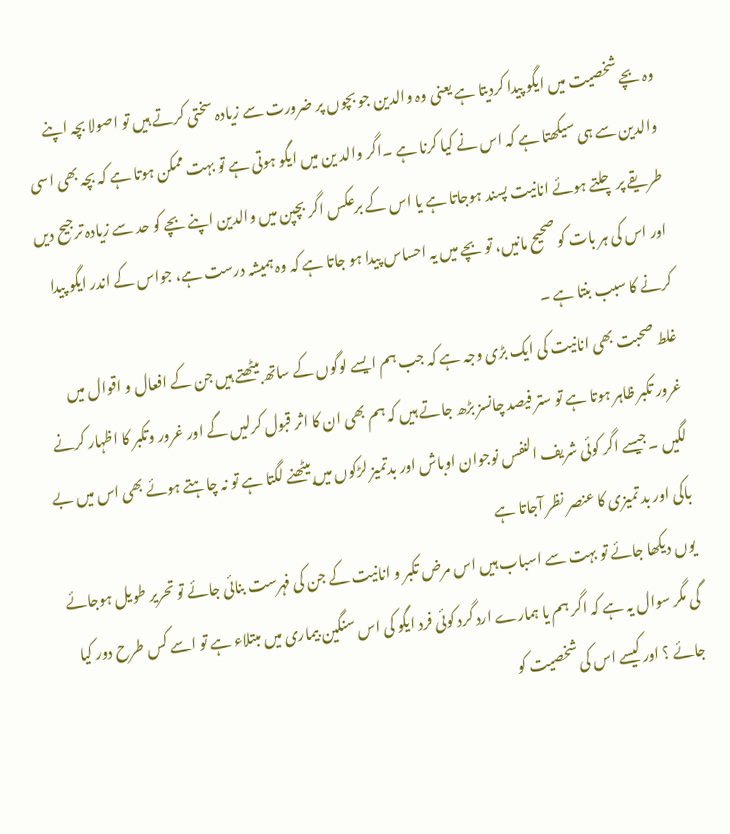وہ بچے شخصیت میں ایگو پیدا کردیتا ہے یعنی وہ والدین جو بچوں پر ضرورت سے زیادہ سختی کرتے ہیں تو اصولا بچہ اپنے والدین سے ہی سیکھتا ہے کہ اس نے کیا کرنا ہے ۔اگر والد ین میں ایگو ہوتی ہے تو بہت ممکن ہوتا ہے کہ بچہ بھی اسی طریقے پر چلتے ہوئے انانیت پسند ہوجاتا ہے یا اس کے برعکس اگر بچپن میں والدین اپنے بچے کو حد سے زیادہ ترجیح دیں اور اس کی ہر بات کو صحیح مانیں، تو بچے میں یہ احساس پیدا ہو جاتا ہے کہ وہ ہمیشہ درست ہے، جواس کے اندر ایگو پیدا کرنے کا سبب بنتا ہے ۔
غلط صحبت بھی انانیت کی ایک بڑی وجہ ہے کہ جب ہم ایسے لوگوں کے ساتھ بیٹھتے ہیں جن کے افعال و اقوال میں غرور تکبر ظاہر ہوتا ہے تو ستر فیصد چانسز بڑھ جاتے ہیں کہ ہم بھی ان کا اثر قبول کرلیں گے اور غرور وتکبر کا اظہار کرنے لگیں ۔جیسے اگر کوئی شریف النفس نوجوان اوباش اور بدتمیز لڑکوں میں بیٹھنے لگتا ہے تو نہ چاہتے ہوئے بھی اس میں بے باکی اور بد تمیزی کا عنصر نظر آجاتا ہے
یوں دیکھا جائے تو بہت سے اسباب ہیں اس مرض تکبر و انانیت کے جن کی فہرست بنائی جائے تو تحریر طویل ہوجائے گی مگر سوال یہ ہے کہ اگر ہم یا ہمارے ارد گرد کوئی فرد ایگو کی اس سنگین بیماری میں مبتلاء ہے تو اسے کس طرح دور کیا جائے ؟ اور کیسے اس کی شخصیت کو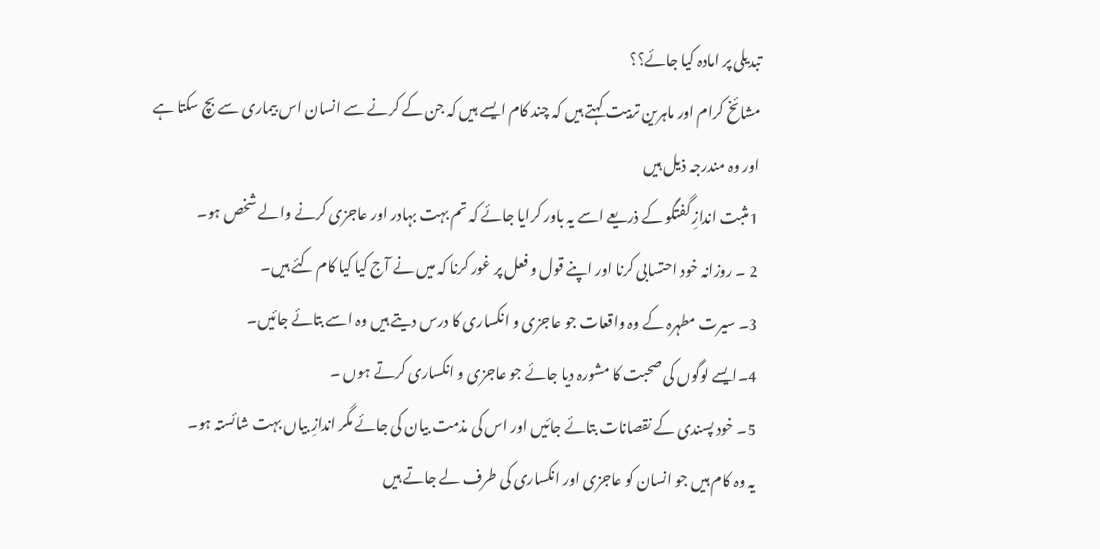تبدیلی پر امادہ کیا جائے؟؟
مشائخ کرام اور ماہرین تربیت کہتے ہیں کہ چند کام ایسے ہیں کہ جن کے کرنے سے انسان اس بیماری سے بچ سکتا ہے اور وہ مندرجہ ذیل ہیں
1مثبت اندازِ گفتگو کے ذریعے اسے یہ باور کرایا جائے کہ تم بہت بہادر اور عاجزی کرنے والے شخص ہو۔
2 ۔ روزانہ خود احتسابی کرنا اور اپنے قول و فعل پر غور کرنا کہ میں نے آج کیا کیا کام کئے ہیں۔
3۔ سیرت مطہرہ کے وہ واقعات جو عاجزی و انکساری کا درس دیتے ہیں وہ اسے بتائے جائیں۔
4۔ایسے لوگوں کی صحبت کا مشورہ دیا جائے جو عاجزی و انکساری کرتے ہوں ۔
5۔ خود پسندی کے نقصانات بتائے جائیں اور اس کی مذمت بیان کی جائے مگر اندازِ بیاں بہت شائستہ ہو۔
یہ وہ کام ہیں جو انسان کو عاجزی اور انکساری کی طرف لے جاتے ہیں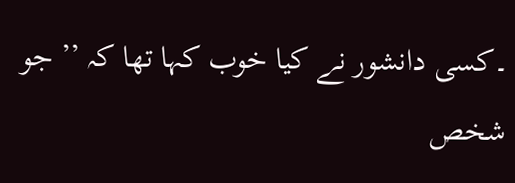۔کسی دانشور نے کیا خوب کہا تھا کہ ’’ جو شخص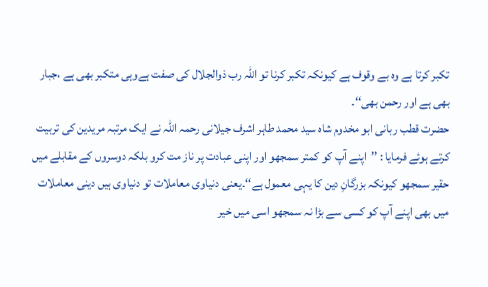تکبر کرتا ہے وہ بے وقوف ہے کیونکہ تکبر کرنا تو اللہ رب ذوالجلال کی صفت ہےوہی متکبر بھی ہے ،جبار بھی ہے اور رحمن بھی‘‘۔
حضرت قطب ربانی ابو مخدوم شاہ سید محمد طاہر اشرف جیلانی رحمہ اللہ نے ایک مرتبہ مریدین کی تربیت کرتے ہوئے فرمایا : ’’اپنے آپ کو کمتر سمجھو اور اپنی عبادت پر ناز مت کرو بلکہ دوسروں کے مقابلے میں حقیر سمجھو کیونکہ بزرگانِ دین کا یہی معمول ہے‘‘۔یعنی دنیاوی معاملات تو دنیاوی ہیں دینی معاملات میں بھی اپنے آپ کو کسی سے بڑا نہ سمجھو اسی میں خیر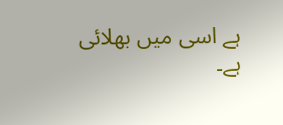ہے اسی میں بھلائی ہے۔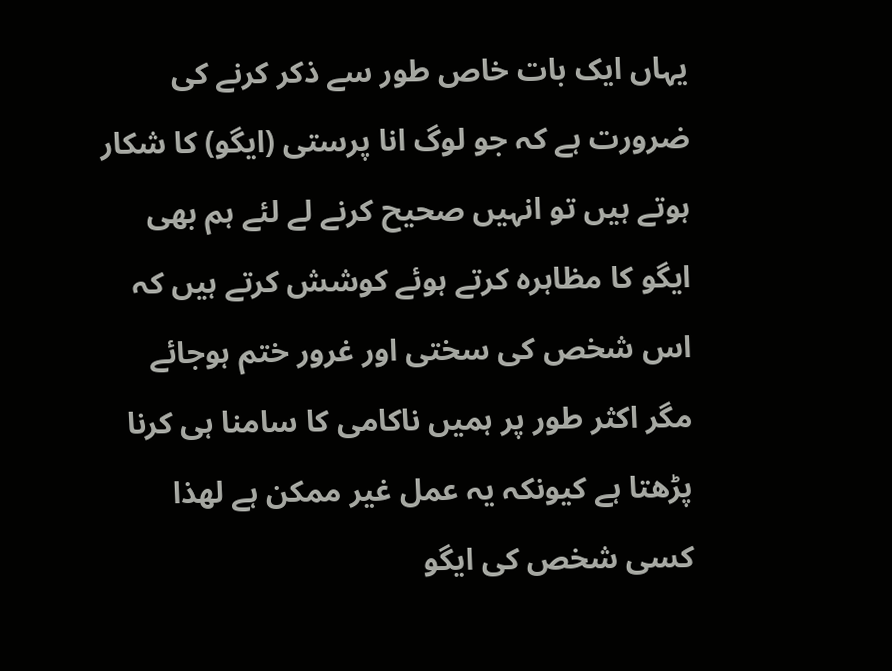یہاں ایک بات خاص طور سے ذکر کرنے کی ضرورت ہے کہ جو لوگ انا پرستی (ایگو) کا شکار ہوتے ہیں تو انہیں صحیح کرنے لے لئے ہم بھی ایگو کا مظاہرہ کرتے ہوئے کوشش کرتے ہیں کہ اس شخص کی سختی اور غرور ختم ہوجائے مگر اکثر طور پر ہمیں ناکامی کا سامنا ہی کرنا پڑھتا ہے کیونکہ یہ عمل غیر ممکن ہے لھذا کسی شخص کی ایگو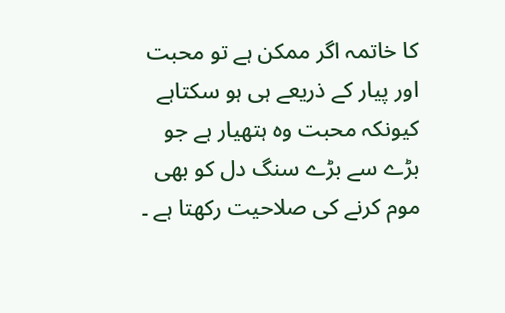کا خاتمہ اگر ممکن ہے تو محبت اور پیار کے ذریعے ہی ہو سکتاہے کیونکہ محبت وہ ہتھیار ہے جو بڑے سے بڑے سنگ دل کو بھی موم کرنے کی صلاحیت رکھتا ہے ۔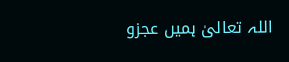اللہ تعالیٰ ہمیں عجزو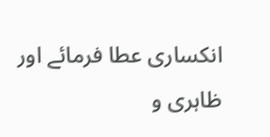انکساری عطا فرمائے اور ظاہری و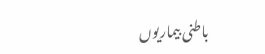باطنی بیماریوں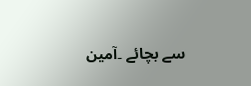سے بچائے ۔آمین